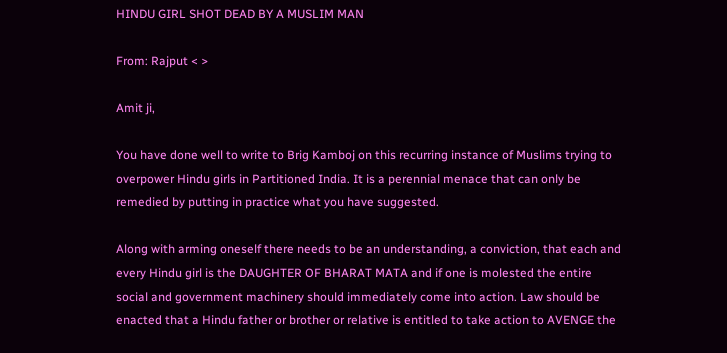HINDU GIRL SHOT DEAD BY A MUSLIM MAN

From: Rajput < >

Amit ji,

You have done well to write to Brig Kamboj on this recurring instance of Muslims trying to overpower Hindu girls in Partitioned India. It is a perennial menace that can only be remedied by putting in practice what you have suggested.

Along with arming oneself there needs to be an understanding, a conviction, that each and every Hindu girl is the DAUGHTER OF BHARAT MATA and if one is molested the entire social and government machinery should immediately come into action. Law should be enacted that a Hindu father or brother or relative is entitled to take action to AVENGE the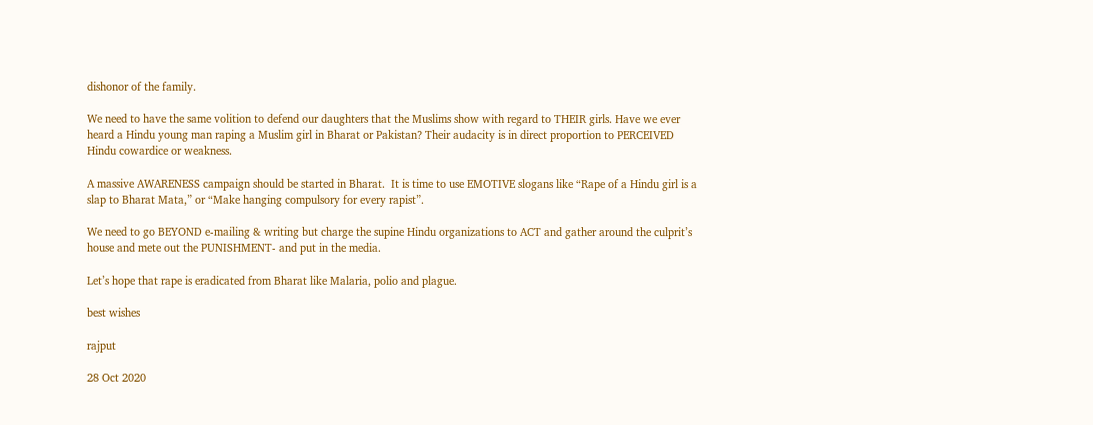dishonor of the family.

We need to have the same volition to defend our daughters that the Muslims show with regard to THEIR girls. Have we ever heard a Hindu young man raping a Muslim girl in Bharat or Pakistan? Their audacity is in direct proportion to PERCEIVED Hindu cowardice or weakness.

A massive AWARENESS campaign should be started in Bharat.  It is time to use EMOTIVE slogans like “Rape of a Hindu girl is a slap to Bharat Mata,” or “Make hanging compulsory for every rapist”.

We need to go BEYOND e-mailing & writing but charge the supine Hindu organizations to ACT and gather around the culprit’s house and mete out the PUNISHMENT- and put in the media.

Let’s hope that rape is eradicated from Bharat like Malaria, polio and plague.

best wishes

rajput

28 Oct 2020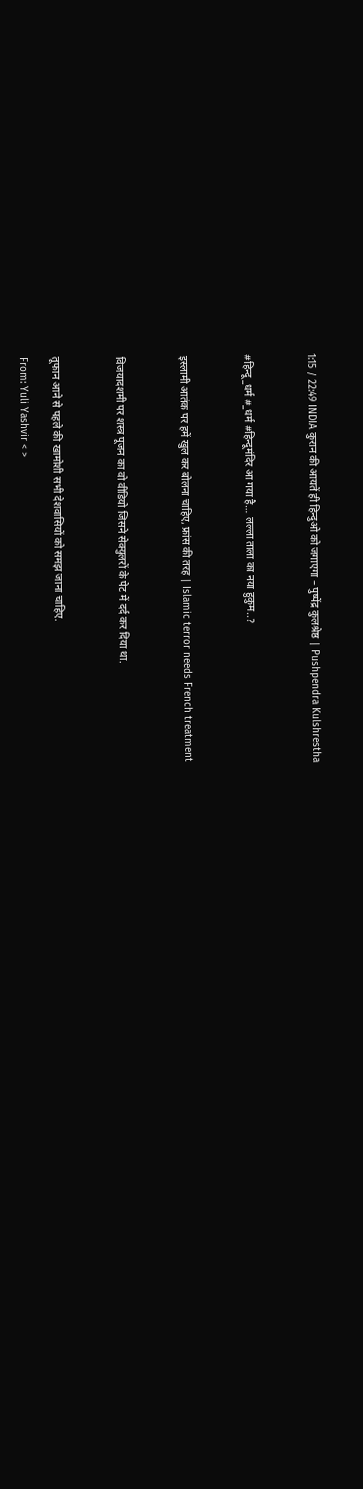1:15 / 22:49 INDIA कुरान की आयतें ही हिन्दुओ को जगाएगा – पुष्पेंद्र कुलश्रेष्ठ | Pushpendra Kulshrestha



#हिन्दू_धर्म #_धर्म #हिन्दूमंदिर आ गया है… लल्ला ताला का नया हुकुम..?



इस्लामी आतंक पर हमें खुल कर बोलना चाहिए, फ्रांस की तरह | Islamic terror needs French treatment



विजयादशमी पर शस्त्र पूजन का वो वीडियो जिसने सेक्युलरों के पेट में दर्द कर दिया था.



तूफान आने से पहले की खामोशी सभी देशवासियों को समझ जाना चाहिए.

From: Yuli Yashvir < >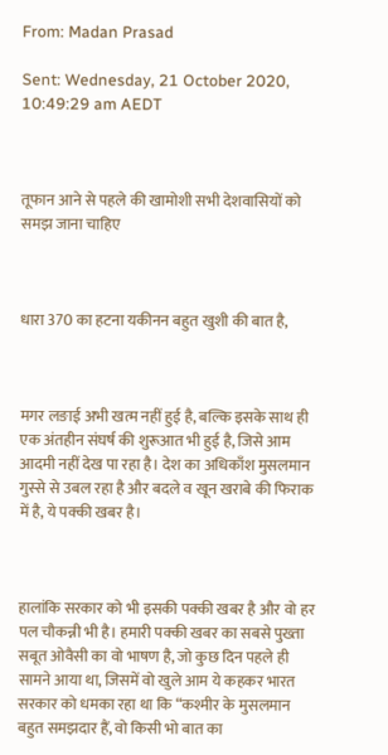From: Madan Prasad

Sent: Wednesday, 21 October 2020, 10:49:29 am AEDT



तूफान आने से पहले की खामोशी सभी देशवासियों को समझ जाना चाहिए



धारा 370 का हटना यकीनन बहुत खुशी की बात है,



मगर लङाई अभी खत्म नहीं हुई है, बल्कि इसके साथ ही एक अंतहीन संघर्ष की शुरूआत भी हुई है, जिसे आम आदमी नहीं देख पा रहा है। देश का अधिकाँश मुसलमान गुस्से से उबल रहा है और बदले व खून खराबे की फिराक में है, ये पक्की खबर है।



हालांकि सरकार को भी इसकी पक्की खबर है और वो हर पल चौकन्नी भी है। हमारी पक्की खबर का सबसे पुख्ता सबूत ओवैसी का वो भाषण है, जो कुछ दिन पहले ही सामने आया था, जिसमें वो खुले आम ये कहकर भारत सरकार को धमका रहा था कि “कश्मीर के मुसलमान बहुत समझदार हैं, वो किसी भो बात का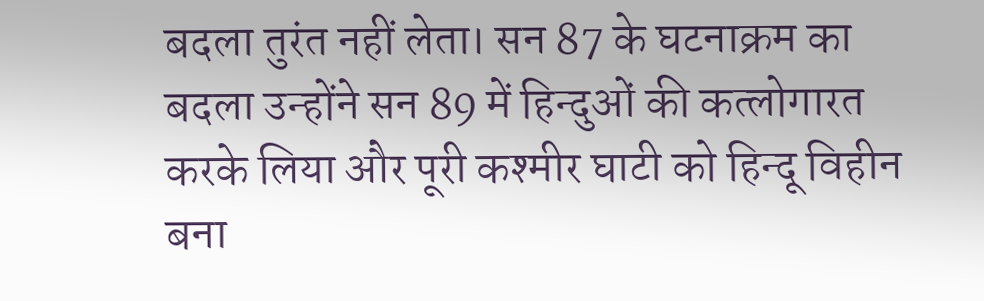बदला तुरंत नहीं लेता। सन 87 के घटनाक्रम का बदला उन्होंने सन 89 में हिन्दुओं की कत्लोगारत करके लिया और पूरी कश्मीर घाटी को हिन्दू विहीन बना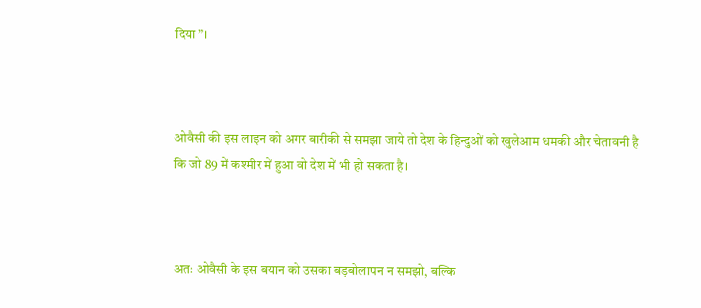दिया”।



ओवैसी की इस लाइन को अगर बारीकी से समझा जाये तो देश के हिन्दुओं को खुलेआम धमकी और चेतावनी है कि जो 89 में कश्मीर में हुआ वो देश में भी हो सकता है।



अतः ओवैसी के इस बयान को उसका बड़बोलापन न समझो, बल्कि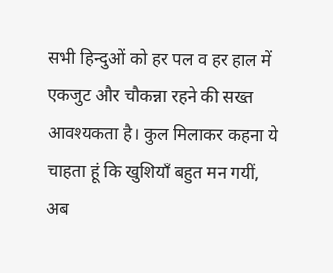सभी हिन्दुओं को हर पल व हर हाल में एकजुट और चौकन्ना रहने की सख्त आवश्यकता है। कुल मिलाकर कहना ये चाहता हूं कि खुशियाँ बहुत मन गयीं, अब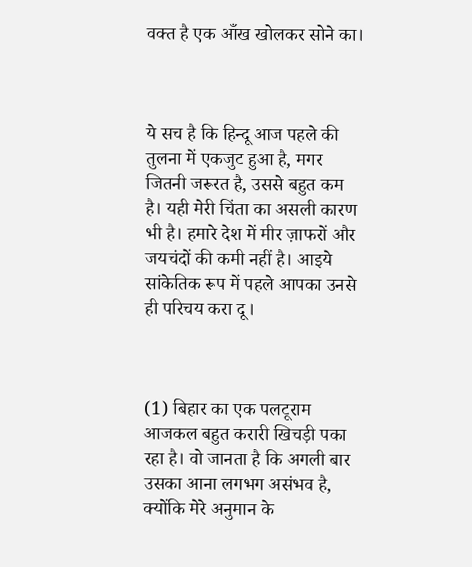वक्त है एक आँख खोलकर सोने का।



ये सच है कि हिन्दू आज पहले की तुलना में एकजुट हुआ है, मगर जितनी जरूरत है, उससे बहुत कम है। यही मेरी चिंता का असली कारण भी है। हमारे देश में मीर ज़ाफरों और जयचंदों की कमी नहीं है। आइये सांकेतिक रूप में पहले आपका उनसे ही परिचय करा दू।



(1) बिहार का एक पलटूराम आजकल बहुत करारी खिचड़ी पका रहा है। वो जानता है कि अगली बार उसका आना लगभग असंभव है, क्योंकि मेरे अनुमान के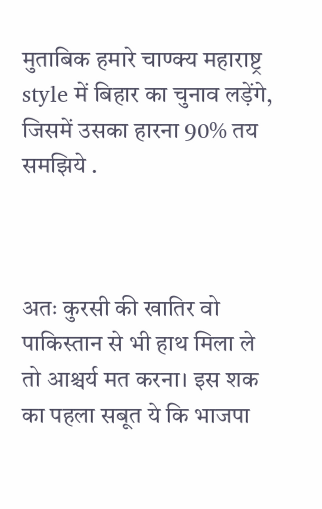मुताबिक हमारे चाण्क्य महाराष्ट्र style में बिहार का चुनाव लड़ेंगे, जिसमें उसका हारना 90% तय समझिये .



अतः कुरसी की खातिर वो पाकिस्तान से भी हाथ मिला ले तो आश्चर्य मत करना। इस शक का पहला सबूत ये कि भाजपा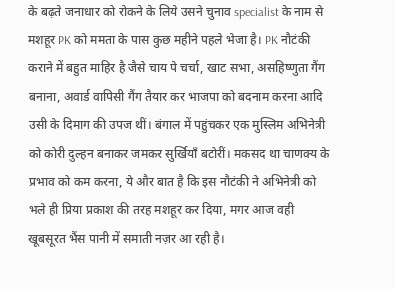के बढ़ते जनाधार को रोकने के लिये उसने चुनाव specialist के नाम से मशहूर PK को ममता के पास कुछ महीने पहले भेजा है। PK नौटंकी कराने में बहुत माहिर है जैसे चाय पे चर्चा, खाट सभा, असहिष्णुता गैंग बनाना, अवार्ड वापिसी गैंग तैयार कर भाजपा को बदनाम करना आदि उसी के दिमाग की उपज थीं। बंगाल में पहुंचकर एक मुस्लिम अभिनेत्री को कोरी दुल्हन बनाकर जमकर सुर्खियाँ बटोरीं। मकसद था चाणक्य के प्रभाव को कम करना, ये और बात है कि इस नौटंकी ने अभिनेत्री को भले ही प्रिया प्रकाश की तरह मशहूर कर दिया, मगर आज वही खूबसूरत भैंस पानी में समाती नज़र आ रही है।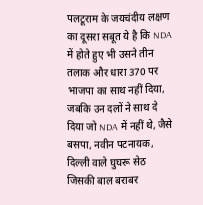पलटूराम के जयचंदीय लक्षण का दूसरा सबूत ये है कि NDA में होते हुए भी उसने तीन तलाक और धारा 370 पर भाजपा का साथ नहीं दिया, जबकि उन दलों ने साथ दे दिया जो NDA में नहीं थे, जैसे बसपा, नवीन पटनायक, दिल्ली वाले घुघरू सेठ जिसकी बाल बराबर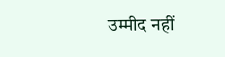उम्मीद नहीं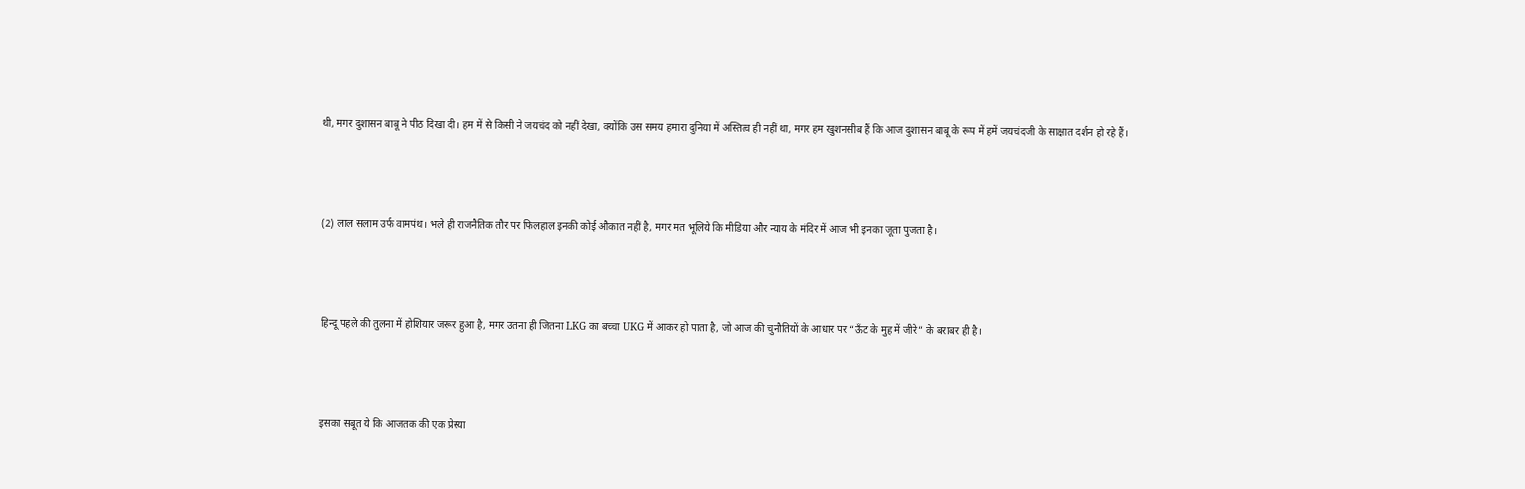थी, मगर दुशासन बाबू ने पीठ दिखा दी। हम में से किसी ने जयचंद को नहीं देखा, क्योंकि उस समय हमारा दुनिया में अस्तित्व ही नहीं था, मगर हम खुशनसीब हैं कि आज दुशासन बाबू के रूप में हमें जयचंदजी के साक्षात दर्शन हो रहे हैं।



(2) लाल सलाम उर्फ वामपंथ। भले ही राजनैतिक तौर पर फिलहाल इनकी कोई औकात नहीं है, मगर मत भूलिये कि मीडिया और न्याय के मंदिर में आज भी इनका जूता पुजता है।



हिन्दू पहले की तुलना में होशियार जरूर हुआ है, मगर उतना ही जितना LKG का बच्चा UKG में आकर हो पाता है, जो आज की चुनौतियों के आधार पर “ऊँट के मुह में जीरे” के बराबर ही है।



इसका सबूत ये कि आजतक की एक प्रेस्या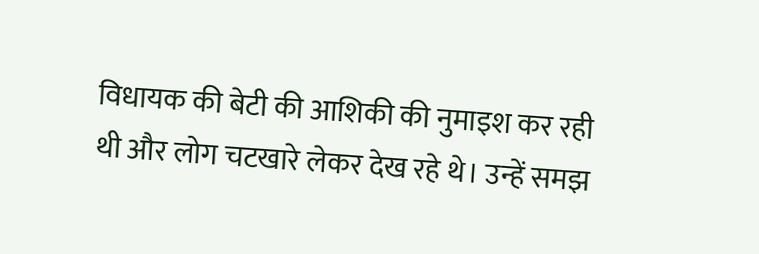विधायक की बेटी की आशिकी की नुमाइश कर रही थी और लोग चटखारे लेकर देख रहे थे। उन्हें समझ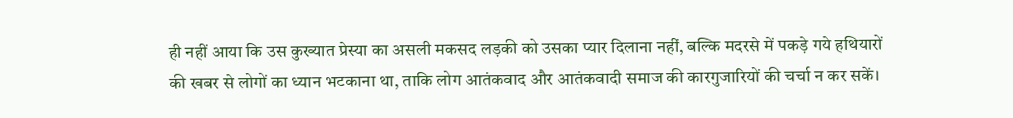ही नहीं आया कि उस कुख्यात प्रेस्या का असली मकसद लड़की को उसका प्यार दिलाना नहीं, बल्कि मदरसे में पकड़े गये हथियारों की खबर से लोगों का ध्यान भटकाना था, ताकि लोग आतंकवाद और आतंकवादी समाज की कारगुजारियों की चर्चा न कर सकें।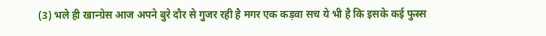(3) भले ही खान्ग्रेस आज अपने बुरे दौर से गुजर रही है मगर एक कड़वा सच ये भी है कि इसके कई फुस्स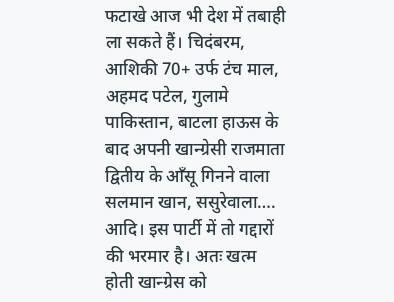फटाखे आज भी देश में तबाही ला सकते हैं। चिदंबरम, आशिकी 70+ उर्फ टंच माल, अहमद पटेल, गुलामे पाकिस्तान, बाटला हाऊस के बाद अपनी खान्ग्रेसी राजमाता द्वितीय के आँसू गिनने वाला सलमान खान, ससुरेवाला…. आदि। इस पार्टी में तो गद्दारों की भरमार है। अतः खत्म होती खान्ग्रेस को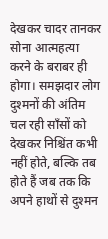देखकर चादर तानकर सोना आत्महत्या करने के बराबर ही होगा। समझदार लोग दुश्मनों की अंतिम चल रही साँसों को देखकर निश्चिंत कभी नहीं होते, बल्कि तब होते हैं जब तक कि अपने हाथों से दुश्मन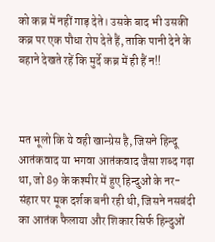को कब्र में नहीं गाड़ देते। उसके बाद भी उसकी कब्र पर एक पौधा रोप देते हैं, ताकि पानी देने के बहाने देखते रहें कि मुर्दे कब्र में ही हैं न!!



मत भूलो कि ये वही खान्ग्रेस है, जिसने हिन्दू आतंकवाद या भगवा आतंकवाद जैसा शब्द गढ़ा था, जो 89 के कश्मीर में हुए हिन्दुओं के नर-संहार पर मूक दर्शक बनी रही थी, जिसने नसबंदी का आतंक फैलाया और शिकार सिर्फ हिन्दुओं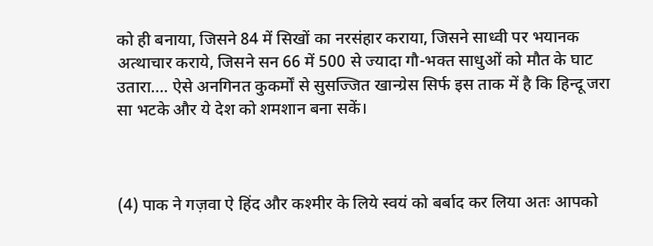को ही बनाया, जिसने 84 में सिखों का नरसंहार कराया, जिसने साध्वी पर भयानक अत्थाचार कराये, जिसने सन 66 में 500 से ज्यादा गौ-भक्त साधुओं को मौत के घाट उतारा…. ऐसे अनगिनत कुकर्मों से सुसज्जित खान्ग्रेस सिर्फ इस ताक में है कि हिन्दू जरा सा भटके और ये देश को शमशान बना सकें।



(4) पाक ने गज़वा ऐ हिंद और कश्मीर के लिये स्वयं को बर्बाद कर लिया अतः आपको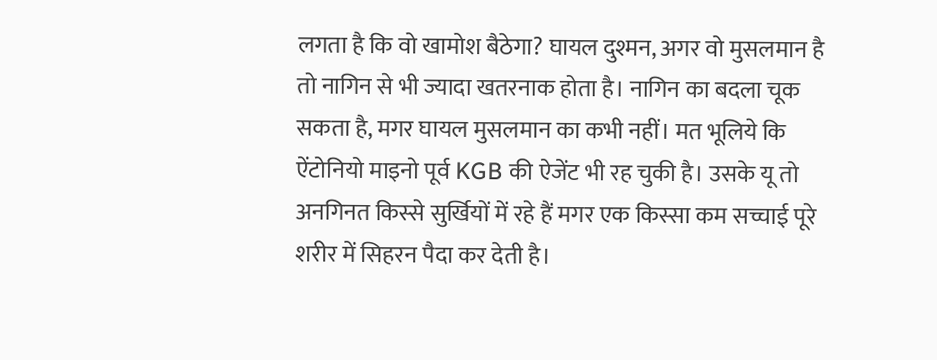लगता है कि वो खामोश बैठेगा? घायल दुश्मन, अगर वो मुसलमान है तो नागिन से भी ज्यादा खतरनाक होता है। नागिन का बदला चूक सकता है, मगर घायल मुसलमान का कभी नहीं। मत भूलिये कि ऐंटोनियो माइनो पूर्व KGB की ऐजेंट भी रह चुकी है। उसके यू तो अनगिनत किस्से सुर्खियों में रहे हैं मगर एक किस्सा कम सच्चाई पूरे शरीर में सिहरन पैदा कर देती है।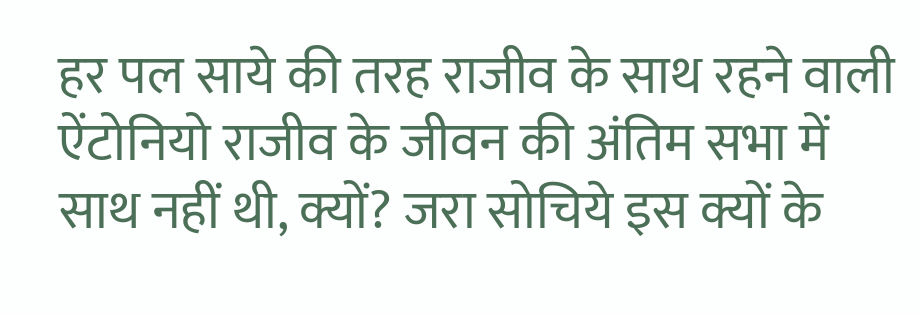हर पल साये की तरह राजीव के साथ रहने वाली ऐंटोनियो राजीव के जीवन की अंतिम सभा में साथ नहीं थी, क्यों? जरा सोचिये इस क्यों के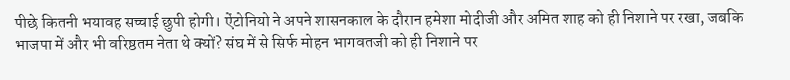पीछे कितनी भयावह सच्चाई छुपी होगी। ऐंटोनियो ने अपने शासनकाल के दौरान हमेशा मोदीजी और अमित शाह को ही निशाने पर रखा, जबकि भाजपा में और भी वरिष्ठतम नेता थे क्यों? संघ में से सिर्फ मोहन भागवतजी को ही निशाने पर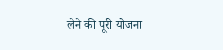लेने की पूरी योजना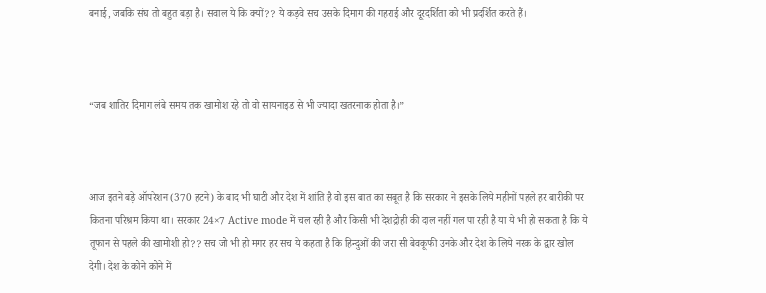बनाई, जबकि संघ तो बहुत बड़ा है। सवाल ये कि क्यों?? ये कड़वे सच उसके दिमाग की गहराई और दूरदर्शिता को भी प्रदर्शित करते हैं।



“जब शातिर दिमाग लंबे समय तक खामोश रहे तो वो सायनाइड से भी ज्यादा खतरनाक होता है।”



आज इतने बड़े ऑपरेशन (370 हटने) के बाद भी घाटी और देश में शांति है वो इस बात का सबूत है कि सरकार ने इसके लिये महीनों पहले हर बारीकी पर कितना परिश्रम किया था। सरकार 24×7 Active mode में चल रही है और किसी भी देशद्रोही की दाल नहीं गल पा रही है या ये भी हो सकता है कि ये तूफान से पहले की खामोशी हो?? सच जो भी हो मगर हर सच ये कहता है कि हिन्दुओं की जरा सी बेवकूफी उनके और देश के लिये नरक के द्वार खोल देगी। देश के कोने कोने में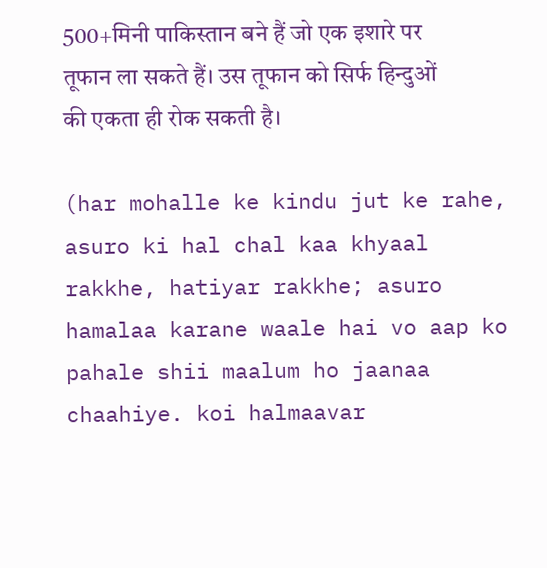500+मिनी पाकिस्तान बने हैं जो एक इशारे पर तूफान ला सकते हैं। उस तूफान को सिर्फ हिन्दुओं की एकता ही रोक सकती है।

(har mohalle ke kindu jut ke rahe, asuro ki hal chal kaa khyaal rakkhe, hatiyar rakkhe; asuro hamalaa karane waale hai vo aap ko pahale shii maalum ho jaanaa chaahiye. koi halmaavar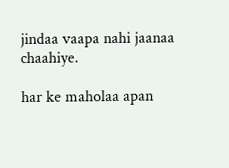jindaa vaapa nahi jaanaa chaahiye.

har ke maholaa apan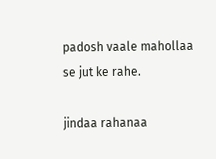padosh vaale mahollaa se jut ke rahe.

jindaa rahanaa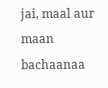jai, maal aur maan bachaanaa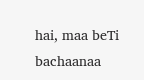hai, maa beTi bachaanaa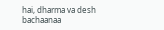hai, dharma va desh bachaanaa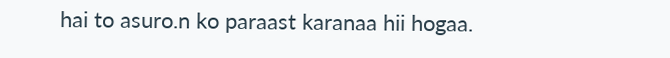hai to asuro.n ko paraast karanaa hii hogaa.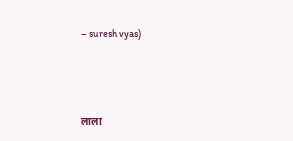– suresh vyas)



लाला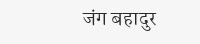जंग बहादुर